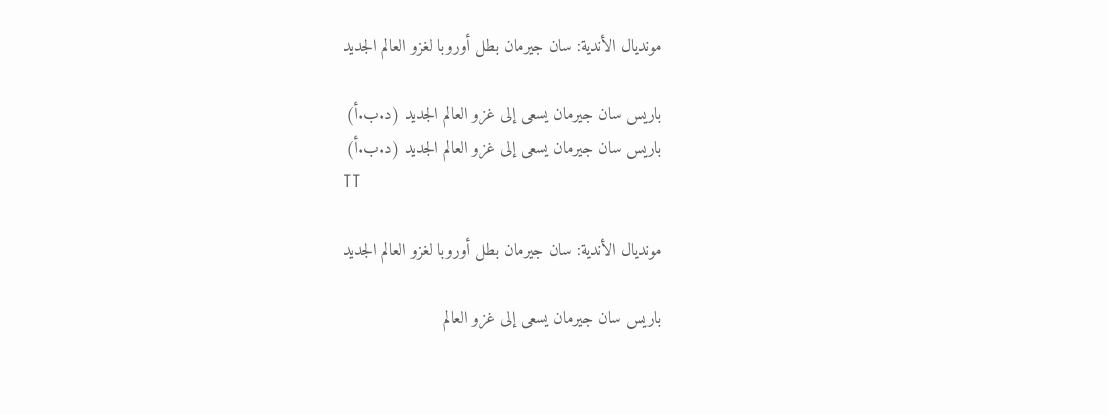مونديال الأندية: سان جيرمان بطل أوروبا لغزو العالم الجديد

باريس سان جيرمان يسعى إلى غزو العالم الجديد (د.ب.أ)
باريس سان جيرمان يسعى إلى غزو العالم الجديد (د.ب.أ)
TT

مونديال الأندية: سان جيرمان بطل أوروبا لغزو العالم الجديد

باريس سان جيرمان يسعى إلى غزو العالم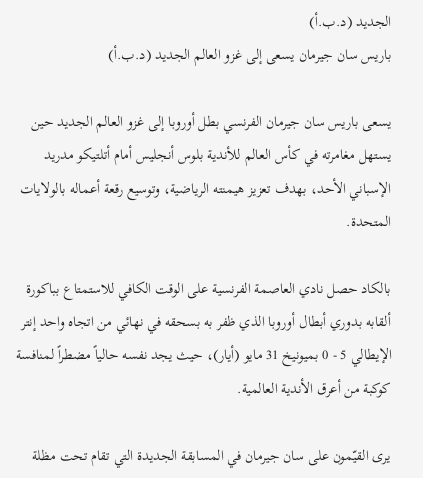الجديد (د.ب.أ)
باريس سان جيرمان يسعى إلى غزو العالم الجديد (د.ب.أ)

يسعى باريس سان جيرمان الفرنسي بطل أوروبا إلى غزو العالم الجديد حين يستهل مغامرته في كأس العالم للأندية بلوس أنجليس أمام أتلتيكو مدريد الإسباني الأحد، بهدف تعزيز هيمنته الرياضية، وتوسيع رقعة أعماله بالولايات المتحدة.

بالكاد حصل نادي العاصمة الفرنسية على الوقت الكافي للاستمتاع بباكورة ألقابه بدوري أبطال أوروبا الذي ظفر به بسحقه في نهائي من اتجاه واحد إنتر الإيطالي 5 - 0 بميونيخ 31 مايو (أيار)، حيث يجد نفسه حالياً مضطراً لمنافسة كوكبة من أعرق الأندية العالمية.

يرى القيّمون على سان جيرمان في المسابقة الجديدة التي تقام تحت مظلة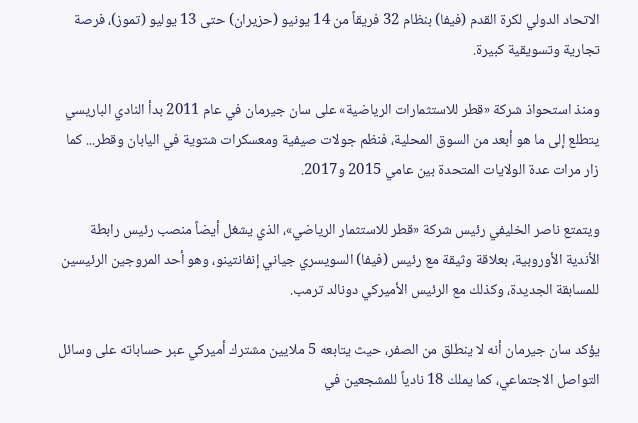الاتحاد الدولي لكرة القدم (فيفا) بنظام 32 فريقاً من 14 يونيو (حزيران) حتى 13 يوليو (تموز)، فرصة تجارية وتسويقية كبيرة.

ومنذ استحواذ شركة «قطر للاستثمارات الرياضية» على سان جيرمان في عام 2011 بدأ النادي الباريسي يتطلع إلى ما هو أبعد من السوق المحلية، فنظم جولات صيفية ومعسكرات شتوية في اليابان وقطر... كما زار مرات عدة الولايات المتحدة بين عامي 2015 و2017.

ويتمتع ناصر الخليفي رئيس شركة «قطر للاستثمار الرياضي»، الذي يشغل أيضاً منصب رئيس رابطة الأندية الأوروبية، بعلاقة وثيقة مع رئيس (فيفا) السويسري جياني إنفانتينو، وهو أحد المروجين الرئيسين للمسابقة الجديدة، وكذلك مع الرئيس الأميركي دونالد ترمب.

يؤكد سان جيرمان أنه لا ينطلق من الصفر، حيث يتابعه 5 ملايين مشترك أميركي عبر حساباته على وسائل التواصل الاجتماعي، كما يملك 18 نادياً للمشجعين في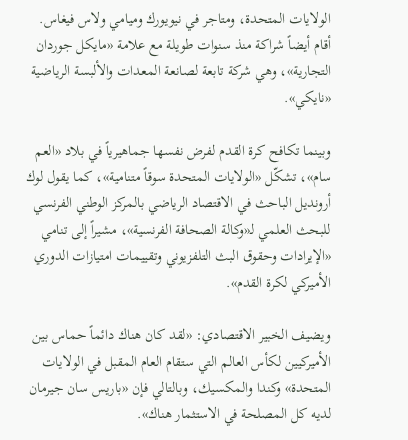الولايات المتحدة، ومتاجر في نيويورك وميامي ولاس فيغاس. أقام أيضاً شراكة منذ سنوات طويلة مع علامة «مايكل جوردان التجارية»، وهي شركة تابعة لصانعة المعدات والألبسة الرياضية «نايكي».

وبينما تكافح كرة القدم لفرض نفسها جماهيرياً في بلاد «العم سام»، تشكّل «الولايات المتحدة سوقاً متنامية»، كما يقول لوك أرونديل الباحث في الاقتصاد الرياضي بالمركز الوطني الفرنسي للبحث العلمي لـ«وكالة الصحافة الفرنسية»، مشيراً إلى تنامي «الإيرادات وحقوق البث التلفزيوني وتقييمات امتيازات الدوري الأميركي لكرة القدم».

ويضيف الخبير الاقتصادي: «لقد كان هناك دائماً حماس بين الأميركيين لكأس العالم التي ستقام العام المقبل في الولايات المتحدة» وكندا والمكسيك، وبالتالي فإن «باريس سان جيرمان لديه كل المصلحة في الاستثمار هناك».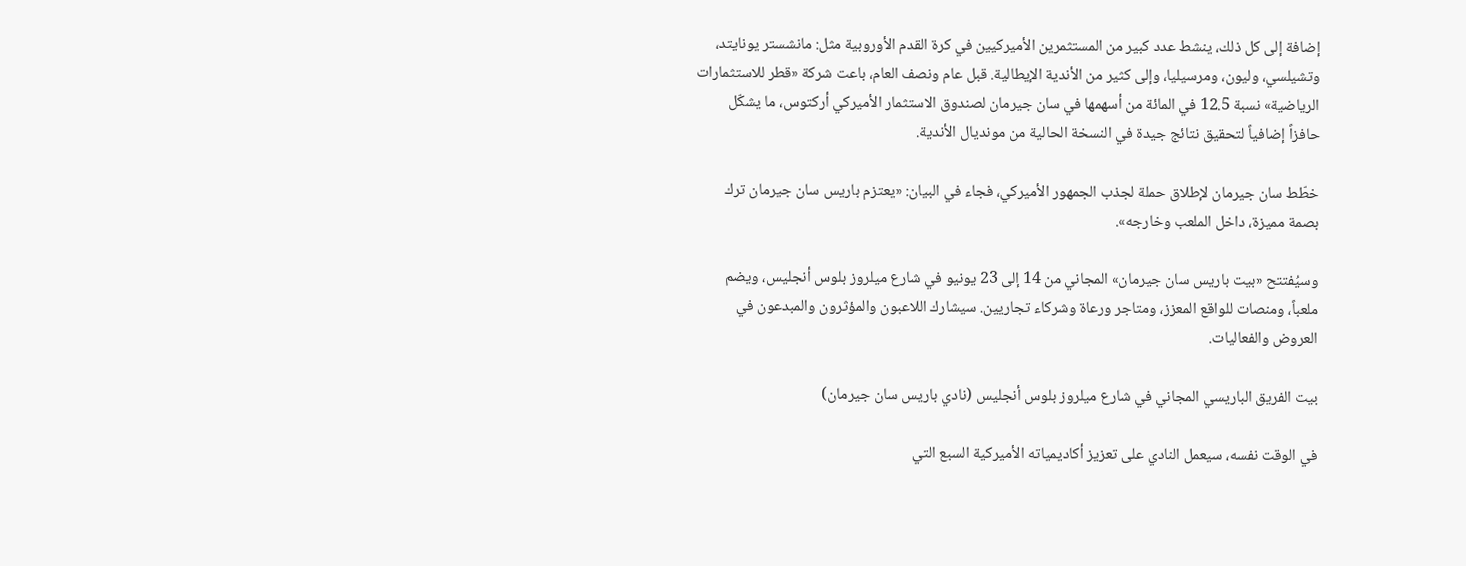إضافة إلى كل ذلك، ينشط عدد كبير من المستثمرين الأميركيين في كرة القدم الأوروبية مثل: مانشستر يونايتد، وتشيلسي، وليون، ومرسيليا، وإلى كثير من الأندية الإيطالية. قبل عام ونصف العام، باعت شركة «قطر للاستثمارات الرياضية» نسبة 12.5 في المائة من أسهمها في سان جيرمان لصندوق الاستثمار الأميركي أركتوس، ما يشكّل حافزاً إضافياً لتحقيق نتائج جيدة في النسخة الحالية من مونديال الأندية.

خطّط سان جيرمان لإطلاق حملة لجذب الجمهور الأميركي، فجاء في البيان: «يعتزم باريس سان جيرمان ترك بصمة مميزة، داخل الملعب وخارجه».

وسيُفتتح «بيت باريس سان جيرمان» المجاني من 14 إلى 23 يونيو في شارع ميلروز بلوس أنجليس، ويضم ملعباً، ومنصات للواقع المعزز، ومتاجر ورعاة وشركاء تجاريين. سيشارك اللاعبون والمؤثرون والمبدعون في العروض والفعاليات.

بيت الفريق الباريسي المجاني في شارع ميلروز بلوس أنجليس (نادي باريس سان جيرمان)

في الوقت نفسه، سيعمل النادي على تعزيز أكاديمياته الأميركية السبع التي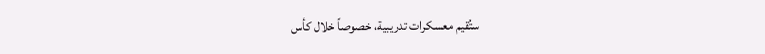ستُقيم معسكرات تدريبية، خصوصاً خلال كأس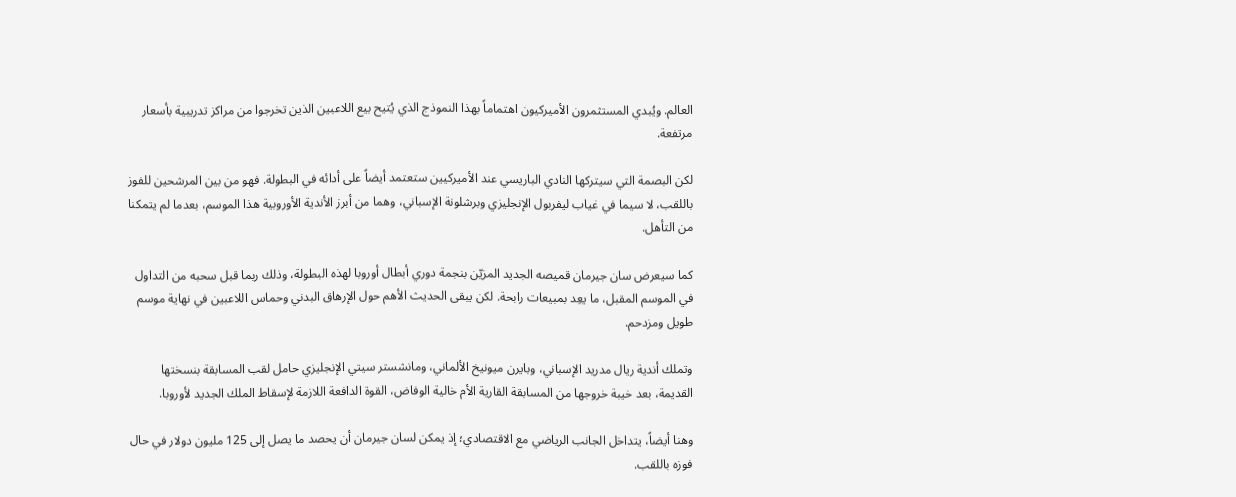العالم. ويُبدي المستثمرون الأميركيون اهتماماً بهذا النموذج الذي يُتيح بيع اللاعبين الذين تخرجوا من مراكز تدريبية بأسعار مرتفعة.

لكن البصمة التي سيتركها النادي الباريسي عند الأميركيين ستعتمد أيضاً على أدائه في البطولة. فهو من بين المرشحين للفوز باللقب، لا سيما في غياب ليفربول الإنجليزي وبرشلونة الإسباني، وهما من أبرز الأندية الأوروبية هذا الموسم، بعدما لم يتمكنا من التأهل.

كما سيعرض سان جيرمان قميصه الجديد المزيّن بنجمة دوري أبطال أوروبا لهذه البطولة، وذلك ربما قبل سحبه من التداول في الموسم المقبل، ما يعِد بمبيعات رابحة. لكن يبقى الحديث الأهم حول الإرهاق البدني وحماس اللاعبين في نهاية موسم طويل ومزدحم.

وتملك أندية ريال مدريد الإسباني، وبايرن ميونيخ الألماني، ومانشستر سيتي الإنجليزي حامل لقب المسابقة بنسختها القديمة، بعد خيبة خروجها من المسابقة القارية الأم خالية الوفاض، القوة الدافعة اللازمة لإسقاط الملك الجديد لأوروبا.

وهنا أيضاً، يتداخل الجانب الرياضي مع الاقتصادي؛ إذ يمكن لسان جيرمان أن يحصد ما يصل إلى 125 مليون دولار في حال فوزه باللقب.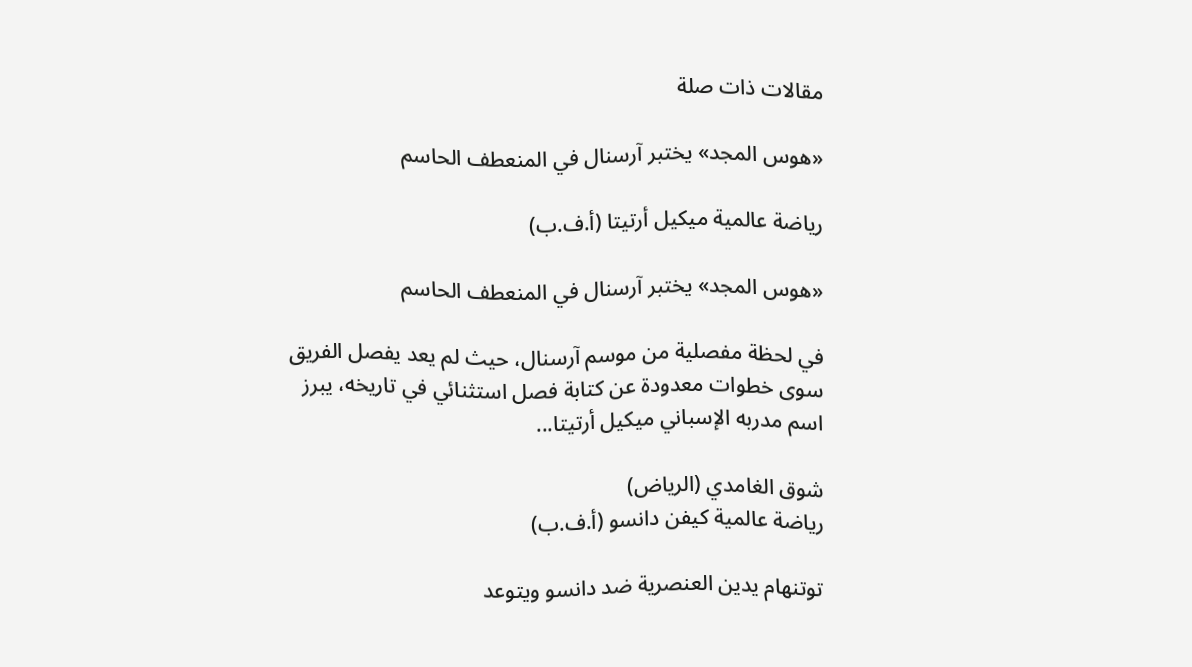مقالات ذات صلة

«هوس المجد» يختبر آرسنال في المنعطف الحاسم

رياضة عالمية ميكيل أرتيتا (أ.ف.ب)

«هوس المجد» يختبر آرسنال في المنعطف الحاسم

في لحظة مفصلية من موسم آرسنال، حيث لم يعد يفصل الفريق سوى خطوات معدودة عن كتابة فصل استثنائي في تاريخه، يبرز اسم مدربه الإسباني ميكيل أرتيتا...

شوق الغامدي (الرياض)
رياضة عالمية كيفن دانسو (أ.ف.ب)

توتنهام يدين العنصرية ضد دانسو ويتوعد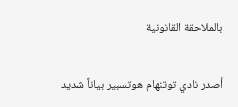بالملاحقة القانونية

أصدر نادي توتنهام هوتسبير بياناً شديد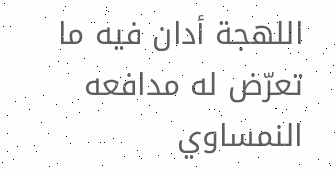اللهجة أدان فيه ما تعرّض له مدافعه النمساوي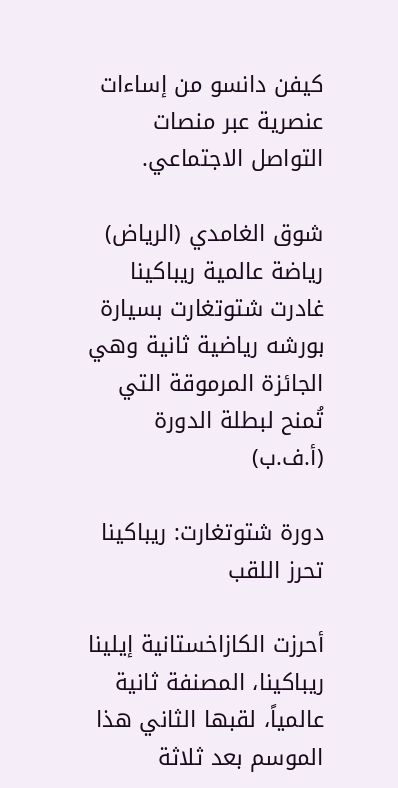كيفن دانسو من إساءات عنصرية عبر منصات التواصل الاجتماعي.

شوق الغامدي (الرياض)
رياضة عالمية ريباكينا غادرت شتوتغارت بسيارة بورشه رياضية ثانية وهي الجائزة المرموقة التي تُمنح لبطلة الدورة (أ.ف.ب)

دورة شتوتغارت: ريباكينا تحرز اللقب

أحرزت الكازاخستانية إيلينا ريباكينا، المصنفة ثانية عالمياً، لقبها الثاني هذا الموسم بعد ثلاثة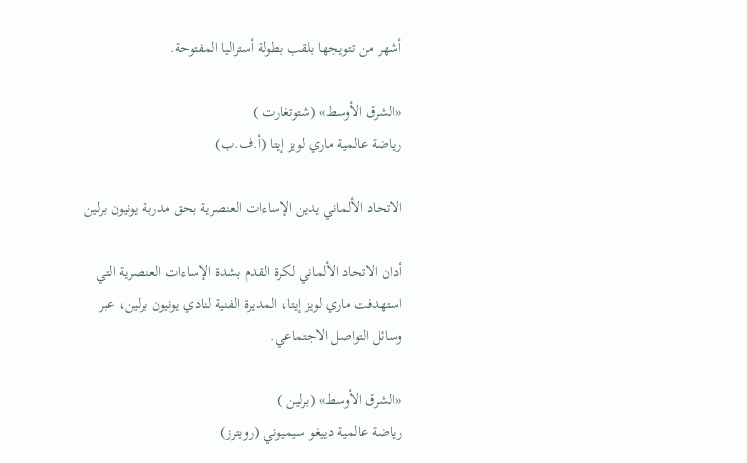أشهر من تتويجها بلقب بطولة أستراليا المفتوحة.

«الشرق الأوسط» (شتوتغارت )
رياضة عالمية ماري لويز إيتا (أ.ف.ب)

الاتحاد الألماني يدين الإساءات العنصرية بحق مدربة يونيون برلين

أدان الاتحاد الألماني لكرة القدم بشدة الإساءات العنصرية التي استهدفت ماري لويز إيتا، المديرة الفنية لنادي يونيون برلين، عبر وسائل التواصل الاجتماعي.

«الشرق الأوسط» (برلين )
رياضة عالمية دييغو سيميوني (رويترز)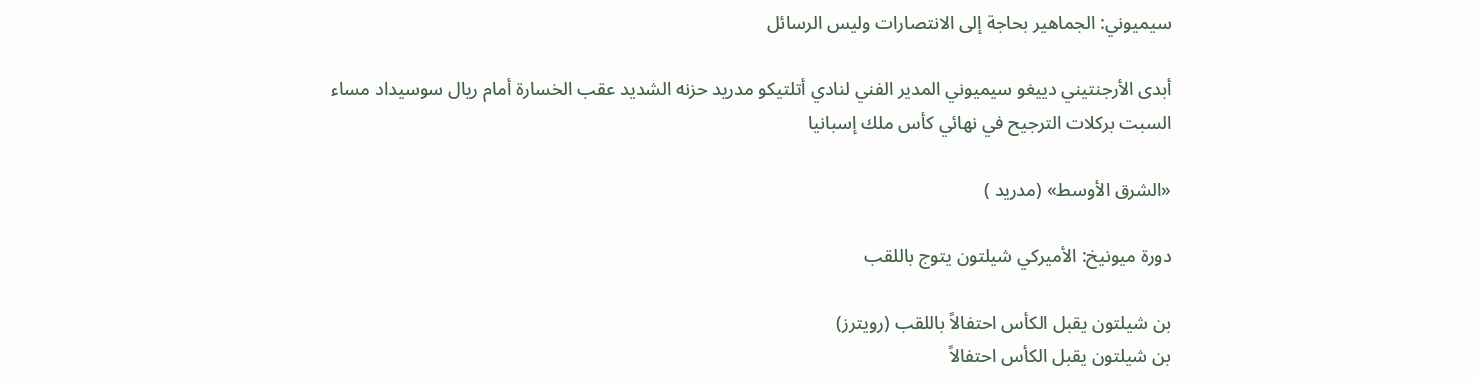سيميوني: الجماهير بحاجة إلى الانتصارات وليس الرسائل

أبدى الأرجنتيني دييغو سيميوني المدير الفني لنادي أتلتيكو مدريد حزنه الشديد عقب الخسارة أمام ريال سوسيداد مساء السبت بركلات الترجيح في نهائي كأس ملك إسبانيا

«الشرق الأوسط» (مدريد )

دورة ميونيخ: الأميركي شيلتون يتوج باللقب

بن شيلتون يقبل الكأس احتفالاً باللقب (رويترز)
بن شيلتون يقبل الكأس احتفالاً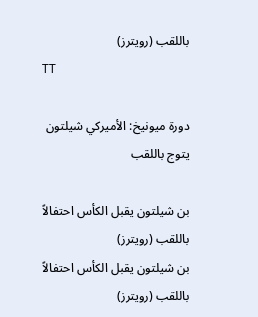باللقب (رويترز)
TT

دورة ميونيخ: الأميركي شيلتون يتوج باللقب

بن شيلتون يقبل الكأس احتفالاً باللقب (رويترز)
بن شيلتون يقبل الكأس احتفالاً باللقب (رويترز)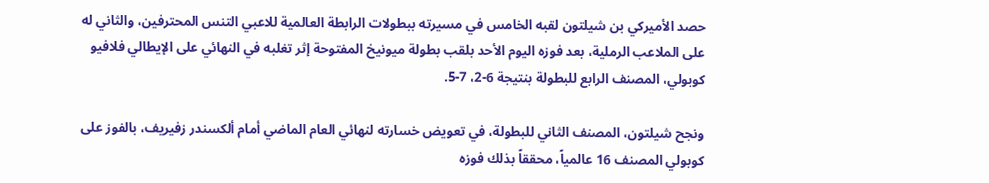حصد الأميركي بن شيلتون لقبه الخامس في مسيرته ببطولات الرابطة العالمية للاعبي التنس المحترفين، والثاني له على الملاعب الرملية، بعد فوزه اليوم الأحد بلقب بطولة ميونيخ المفتوحة إثر تغلبه في النهائي على الإيطالي فلافيو كوبولي، المصنف الرابع للبطولة بنتيجة 6-2، 7-5.

ونجح شيلتون، المصنف الثاني للبطولة، في تعويض خسارته لنهائي العام الماضي أمام ألكسندر زفيريف، بالفوز على كوبولي المصنف 16 عالمياً، محققاً بذلك فوزه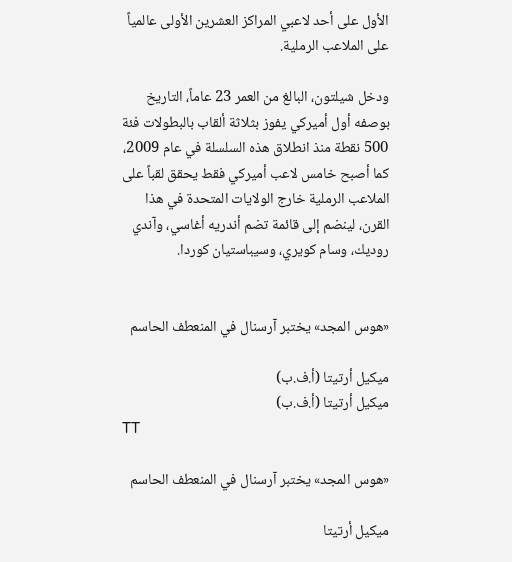الأول على أحد لاعبي المراكز العشرين الأولى عالمياً على الملاعب الرملية.

ودخل شيلتون، البالغ من العمر 23 عاماً، التاريخ بوصفه أول أميركي يفوز بثلاثة ألقاب بالبطولات فئة 500 نقطة منذ انطلاق هذه السلسلة في عام 2009، كما أصبح خامس لاعب أميركي فقط يحقق لقباً على الملاعب الرملية خارج الولايات المتحدة في هذا القرن، لينضم إلى قائمة تضم أندريه أغاسي، وآندي روديك، وسام كويري، وسيباستيان كوردا.


«هوس المجد» يختبر آرسنال في المنعطف الحاسم

ميكيل أرتيتا (أ.ف.ب)
ميكيل أرتيتا (أ.ف.ب)
TT

«هوس المجد» يختبر آرسنال في المنعطف الحاسم

ميكيل أرتيتا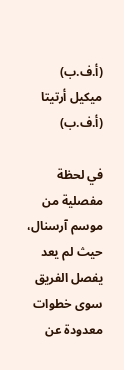(أ.ف.ب)
ميكيل أرتيتا (أ.ف.ب)

في لحظة مفصلية من موسم آرسنال، حيث لم يعد يفصل الفريق سوى خطوات معدودة عن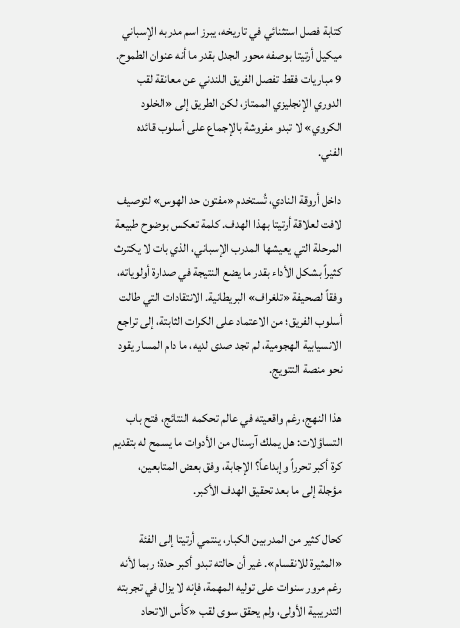كتابة فصل استثنائي في تاريخه، يبرز اسم مدربه الإسباني ميكيل أرتيتا بوصفه محور الجدل بقدر ما أنه عنوان الطموح. 9 مباريات فقط تفصل الفريق اللندني عن معانقة لقب الدوري الإنجليزي الممتاز، لكن الطريق إلى «الخلود الكروي» لا تبدو مفروشة بالإجماع على أسلوب قائده الفني.

داخل أروقة النادي، تُستخدم «مفتون حد الهوس» لتوصيف لافت لعلاقة أرتيتا بهذا الهدف. كلمة تعكس بوضوح طبيعة المرحلة التي يعيشها المدرب الإسباني، الذي بات لا يكترث كثيراً بشكل الأداء بقدر ما يضع النتيجة في صدارة أولوياته، وفقاً لصحيفة «تلغراف» البريطانية. الانتقادات التي طالت أسلوب الفريق؛ من الاعتماد على الكرات الثابتة، إلى تراجع الانسيابية الهجومية، لم تجد صدى لديه، ما دام المسار يقود نحو منصة التتويج.

هذا النهج، رغم واقعيته في عالم تحكمه النتائج، فتح باب التساؤلات: هل يملك آرسنال من الأدوات ما يسمح له بتقديم كرة أكبر تحرراً وإبداعاً؟ الإجابة، وفق بعض المتابعين، مؤجلة إلى ما بعد تحقيق الهدف الأكبر.

كحال كثير من المدربين الكبار، ينتمي أرتيتا إلى الفئة «المثيرة للانقسام». غير أن حالته تبدو أكبر حدة؛ ربما لأنه رغم مرور سنوات على توليه المهمة، فإنه لا يزال في تجربته التدريبية الأولى، ولم يحقق سوى لقب «كأس الاتحاد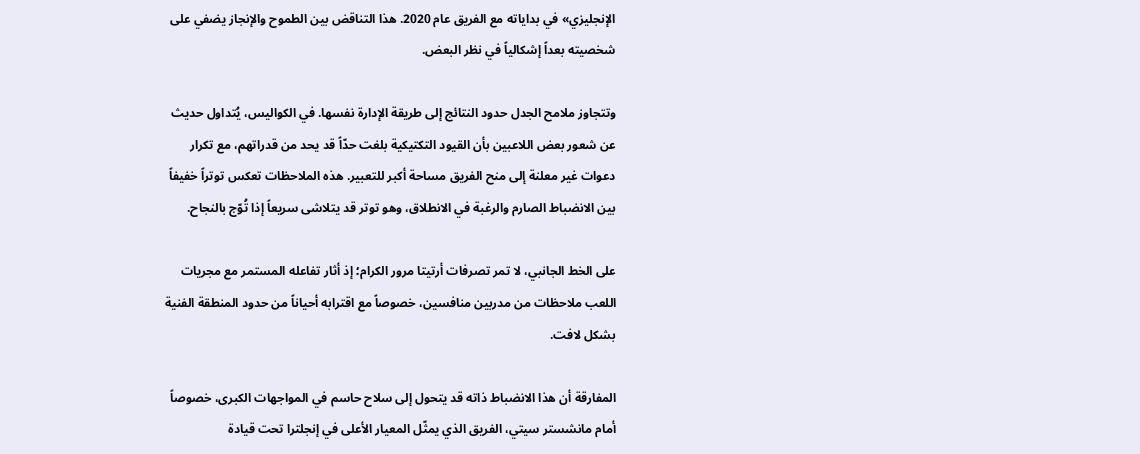الإنجليزي» في بداياته مع الفريق عام 2020. هذا التناقض بين الطموح والإنجاز يضفي على شخصيته بعداً إشكالياً في نظر البعض.

وتتجاوز ملامح الجدل حدود النتائج إلى طريقة الإدارة نفسها. في الكواليس، يُتداول حديث عن شعور بعض اللاعبين بأن القيود التكتيكية بلغت حدّاً قد يحد من قدراتهم، مع تكرار دعوات غير معلنة إلى منح الفريق مساحة أكبر للتعبير. هذه الملاحظات تعكس توتراً خفيفاً بين الانضباط الصارم والرغبة في الانطلاق، وهو توتر قد يتلاشى سريعاً إذا تُوّج بالنجاح.

على الخط الجانبي، لا تمر تصرفات أرتيتا مرور الكرام؛ إذ أثار تفاعله المستمر مع مجريات اللعب ملاحظات من مدربين منافسين، خصوصاً مع اقترابه أحياناً من حدود المنطقة الفنية بشكل لافت.

المفارقة أن هذا الانضباط ذاته قد يتحول إلى سلاح حاسم في المواجهات الكبرى، خصوصاً أمام مانشستر سيتي، الفريق الذي يمثّل المعيار الأعلى في إنجلترا تحت قيادة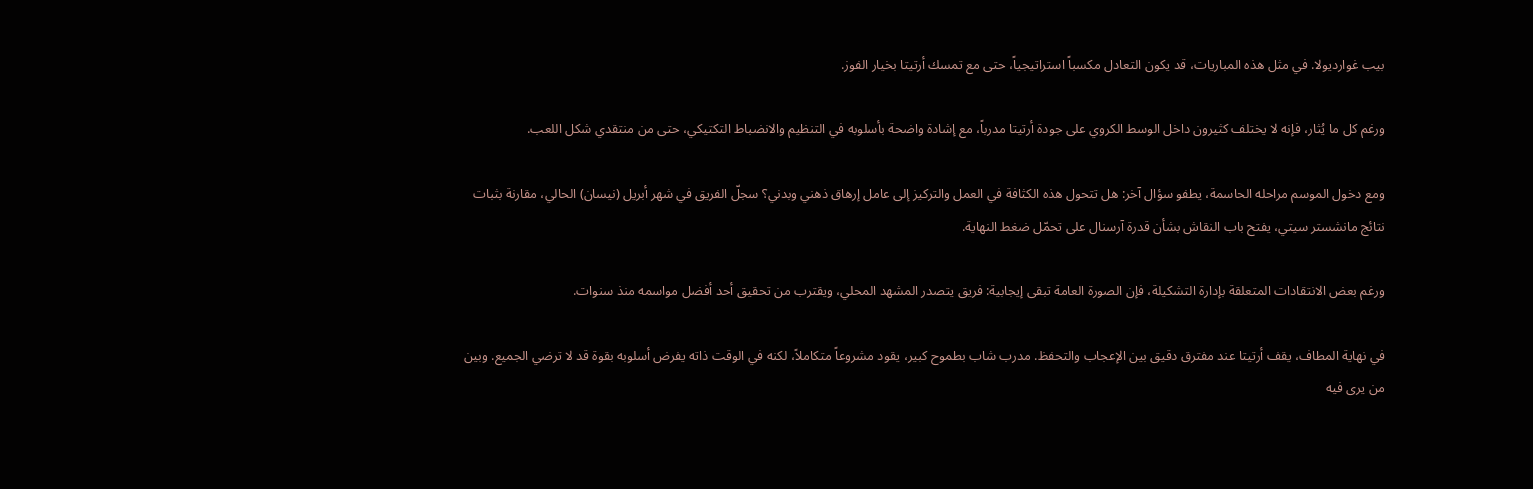بيب غوارديولا. في مثل هذه المباريات، قد يكون التعادل مكسباً استراتيجياً، حتى مع تمسك أرتيتا بخيار الفوز.

ورغم كل ما يُثار، فإنه لا يختلف كثيرون داخل الوسط الكروي على جودة أرتيتا مدرباً، مع إشادة واضحة بأسلوبه في التنظيم والانضباط التكتيكي، حتى من منتقدي شكل اللعب.

ومع دخول الموسم مراحله الحاسمة، يطفو سؤال آخر: هل تتحول هذه الكثافة في العمل والتركيز إلى عامل إرهاق ذهني وبدني؟ سجلّ الفريق في شهر أبريل (نيسان) الحالي، مقارنة بثبات نتائج مانشستر سيتي، يفتح باب النقاش بشأن قدرة آرسنال على تحمّل ضغط النهاية.

ورغم بعض الانتقادات المتعلقة بإدارة التشكيلة، فإن الصورة العامة تبقى إيجابية: فريق يتصدر المشهد المحلي، ويقترب من تحقيق أحد أفضل مواسمه منذ سنوات.

في نهاية المطاف، يقف أرتيتا عند مفترق دقيق بين الإعجاب والتحفظ. مدرب شاب بطموح كبير، يقود مشروعاً متكاملاً، لكنه في الوقت ذاته يفرض أسلوبه بقوة قد لا ترضي الجميع. وبين من يرى فيه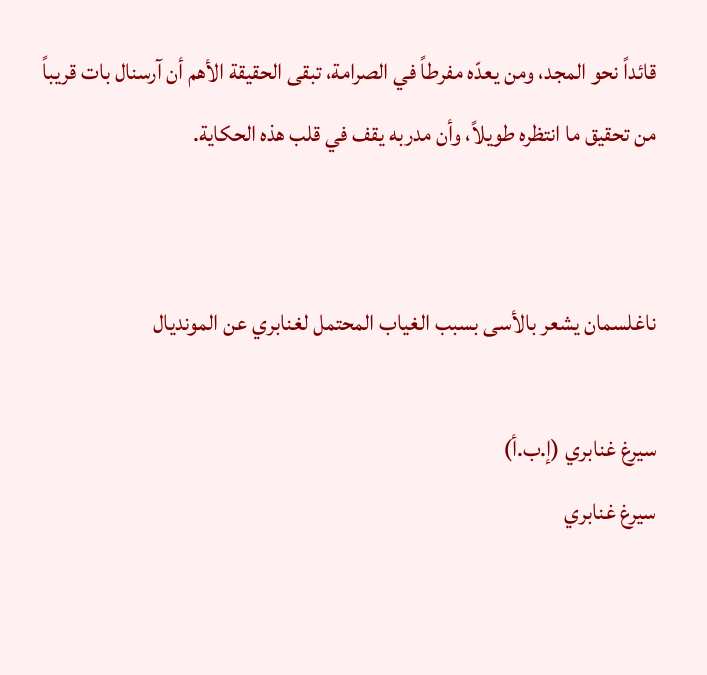قائداً نحو المجد، ومن يعدّه مفرطاً في الصرامة، تبقى الحقيقة الأهم أن آرسنال بات قريباً من تحقيق ما انتظره طويلاً، وأن مدربه يقف في قلب هذه الحكاية.


ناغلسمان يشعر بالأسى بسبب الغياب المحتمل لغنابري عن المونديال

سيرغ غنابري (إ.ب.أ)
سيرغ غنابري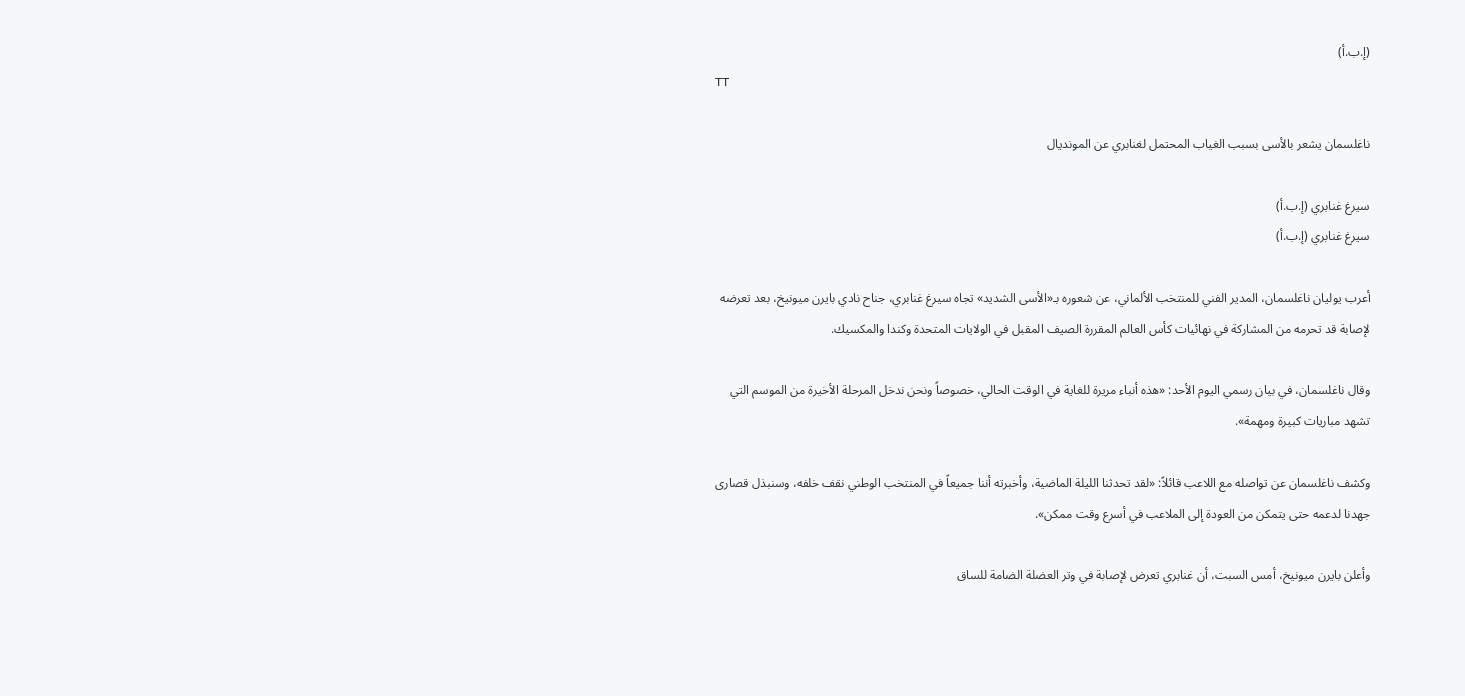(إ.ب.أ)
TT

ناغلسمان يشعر بالأسى بسبب الغياب المحتمل لغنابري عن المونديال

سيرغ غنابري (إ.ب.أ)
سيرغ غنابري (إ.ب.أ)

أعرب يوليان ناغلسمان، المدير الفني للمنتخب الألماني، عن شعوره بـ«الأسى الشديد» تجاه سيرغ غنابري، جناح نادي بايرن ميونيخ، بعد تعرضه لإصابة قد تحرمه من المشاركة في نهائيات كأس العالم المقررة الصيف المقبل في الولايات المتحدة وكندا والمكسيك.

وقال ناغلسمان، في بيان رسمي اليوم الأحد: «هذه أنباء مريرة للغاية في الوقت الحالي، خصوصاً ونحن ندخل المرحلة الأخيرة من الموسم التي تشهد مباريات كبيرة ومهمة».

وكشف ناغلسمان عن تواصله مع اللاعب قائلاً: «لقد تحدثنا الليلة الماضية، وأخبرته أننا جميعاً في المنتخب الوطني نقف خلفه، وسنبذل قصارى جهدنا لدعمه حتى يتمكن من العودة إلى الملاعب في أسرع وقت ممكن».

وأعلن بايرن ميونيخ، أمس السبت، أن غنابري تعرض لإصابة في وتر العضلة الضامة للساق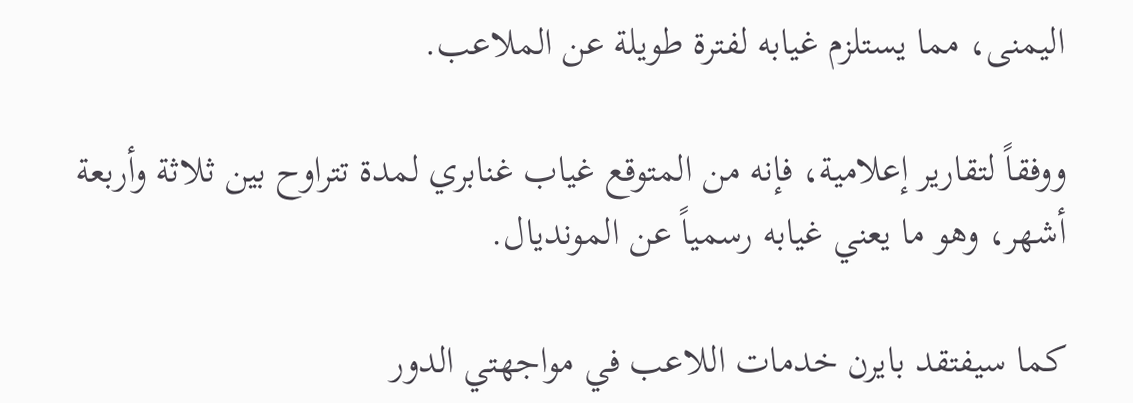اليمنى، مما يستلزم غيابه لفترة طويلة عن الملاعب.

ووفقاً لتقارير إعلامية، فإنه من المتوقع غياب غنابري لمدة تتراوح بين ثلاثة وأربعة أشهر، وهو ما يعني غيابه رسمياً عن المونديال.

كما سيفتقد بايرن خدمات اللاعب في مواجهتي الدور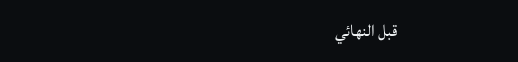قبل النهائي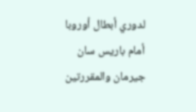لدوري أبطال أوروبا أمام باريس سان جيرمان والمقررتين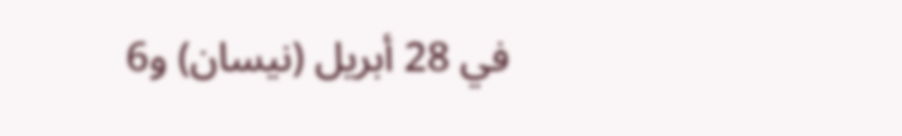في 28 أبريل (نيسان) و6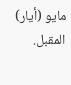مايو (أيار) المقبل.